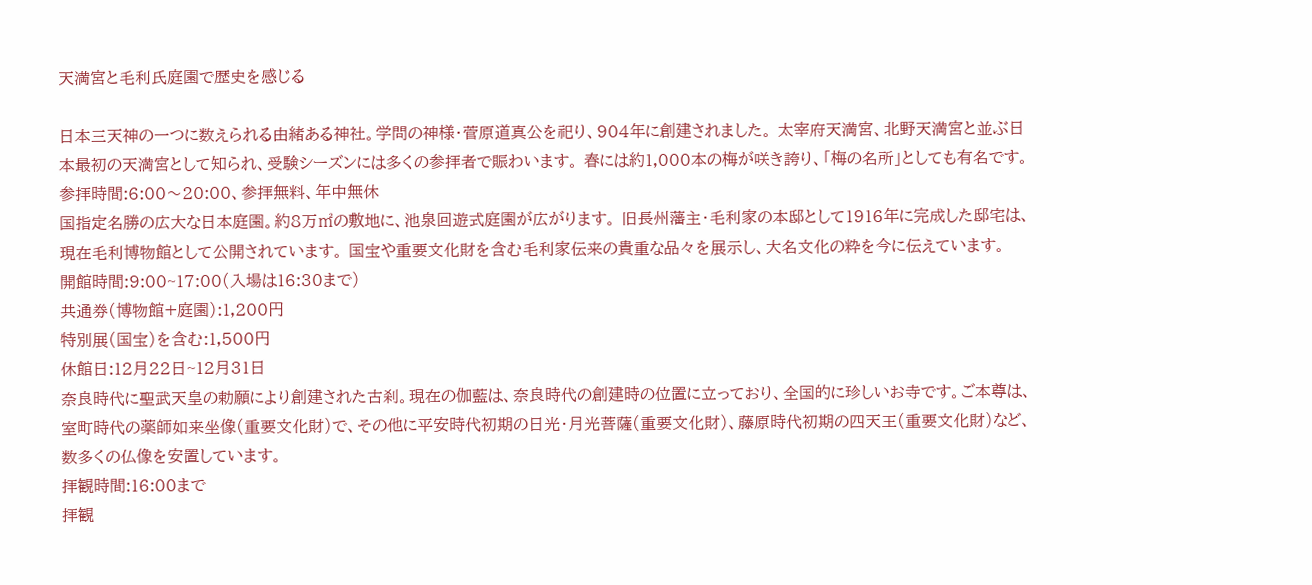天満宮と毛利氏庭園で歴史を感じる

日本三天神の一つに数えられる由緒ある神社。学問の神様・菅原道真公を祀り、904年に創建されました。 太宰府天満宮、北野天満宮と並ぶ日本最初の天満宮として知られ、受験シーズンには多くの参拝者で賑わいます。 春には約1,000本の梅が咲き誇り、「梅の名所」としても有名です。
参拝時間:6:00〜20:00、参拝無料、年中無休
国指定名勝の広大な日本庭園。約8万㎡の敷地に、池泉回遊式庭園が広がります。 旧長州藩主・毛利家の本邸として1916年に完成した邸宅は、現在毛利博物館として公開されています。 国宝や重要文化財を含む毛利家伝来の貴重な品々を展示し、大名文化の粋を今に伝えています。
開館時間:9:00~17:00(入場は16:30まで)
共通券(博物館+庭園):1,200円
特別展(国宝)を含む:1,500円
休館日:12月22日~12月31日
奈良時代に聖武天皇の勅願により創建された古刹。現在の伽藍は、奈良時代の創建時の位置に立っており、全国的に珍しいお寺です。ご本尊は、室町時代の薬師如来坐像(重要文化財)で、その他に平安時代初期の日光・月光菩薩(重要文化財)、藤原時代初期の四天王(重要文化財)など、数多くの仏像を安置しています。
拝観時間:16:00まで
拝観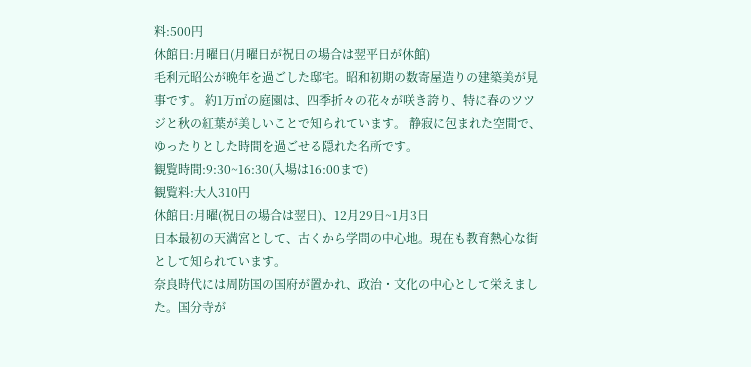料:500円
休館日:月曜日(月曜日が祝日の場合は翌平日が休館)
毛利元昭公が晩年を過ごした邸宅。昭和初期の数寄屋造りの建築美が見事です。 約1万㎡の庭園は、四季折々の花々が咲き誇り、特に春のツツジと秋の紅葉が美しいことで知られています。 静寂に包まれた空間で、ゆったりとした時間を過ごせる隠れた名所です。
観覧時間:9:30~16:30(入場は16:00まで)
観覧料:大人310円
休館日:月曜(祝日の場合は翌日)、12月29日~1月3日
日本最初の天満宮として、古くから学問の中心地。現在も教育熱心な街として知られています。
奈良時代には周防国の国府が置かれ、政治・文化の中心として栄えました。国分寺が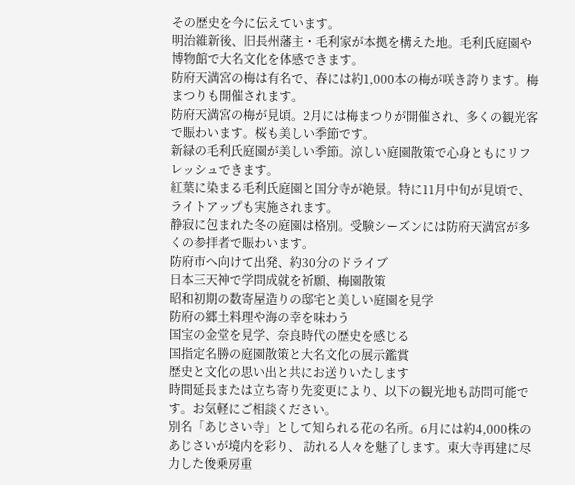その歴史を今に伝えています。
明治維新後、旧長州藩主・毛利家が本拠を構えた地。毛利氏庭園や博物館で大名文化を体感できます。
防府天満宮の梅は有名で、春には約1,000本の梅が咲き誇ります。梅まつりも開催されます。
防府天満宮の梅が見頃。2月には梅まつりが開催され、多くの観光客で賑わいます。桜も美しい季節です。
新緑の毛利氏庭園が美しい季節。涼しい庭園散策で心身ともにリフレッシュできます。
紅葉に染まる毛利氏庭園と国分寺が絶景。特に11月中旬が見頃で、ライトアップも実施されます。
静寂に包まれた冬の庭園は格別。受験シーズンには防府天満宮が多くの参拝者で賑わいます。
防府市へ向けて出発、約30分のドライブ
日本三天神で学問成就を祈願、梅園散策
昭和初期の数寄屋造りの邸宅と美しい庭園を見学
防府の郷土料理や海の幸を味わう
国宝の金堂を見学、奈良時代の歴史を感じる
国指定名勝の庭園散策と大名文化の展示鑑賞
歴史と文化の思い出と共にお送りいたします
時間延長または立ち寄り先変更により、以下の観光地も訪問可能です。お気軽にご相談ください。
別名「あじさい寺」として知られる花の名所。6月には約4,000株のあじさいが境内を彩り、 訪れる人々を魅了します。東大寺再建に尽力した俊乗房重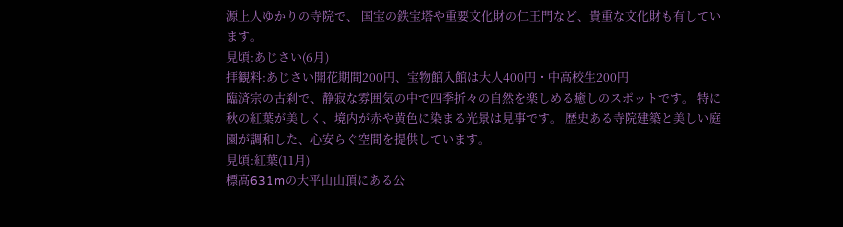源上人ゆかりの寺院で、 国宝の鉄宝塔や重要文化財の仁王門など、貴重な文化財も有しています。
見頃:あじさい(6月)
拝観料:あじさい開花期間200円、宝物館入館は大人400円・中高校生200円
臨済宗の古刹で、静寂な雰囲気の中で四季折々の自然を楽しめる癒しのスポットです。 特に秋の紅葉が美しく、境内が赤や黄色に染まる光景は見事です。 歴史ある寺院建築と美しい庭園が調和した、心安らぐ空間を提供しています。
見頃:紅葉(11月)
標高631mの大平山山頂にある公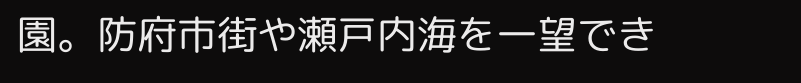園。防府市街や瀬戸内海を一望でき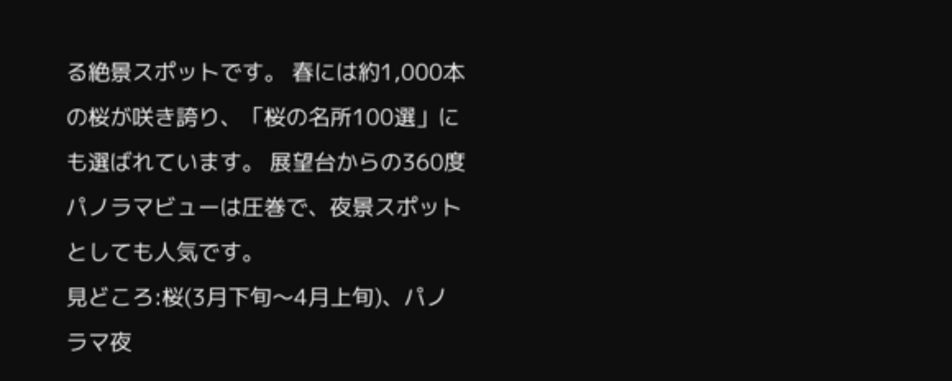る絶景スポットです。 春には約1,000本の桜が咲き誇り、「桜の名所100選」にも選ばれています。 展望台からの360度パノラマビューは圧巻で、夜景スポットとしても人気です。
見どころ:桜(3月下旬〜4月上旬)、パノラマ夜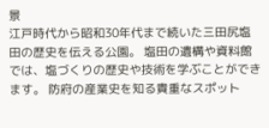景
江戸時代から昭和30年代まで続いた三田尻塩田の歴史を伝える公園。 塩田の遺構や資料館では、塩づくりの歴史や技術を学ぶことができます。 防府の産業史を知る貴重なスポット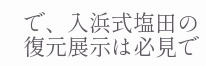で、入浜式塩田の復元展示は必見で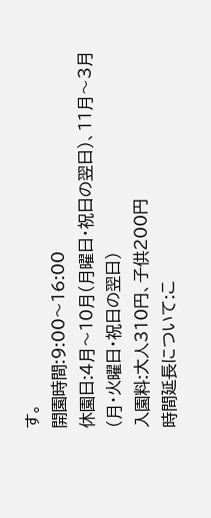す。
開園時間:9:00〜16:00
休園日:4月〜10月(月曜日・祝日の翌日)、11月〜3月(月・火曜日・祝日の翌日)
入園料:大人310円、子供200円
時間延長について:こ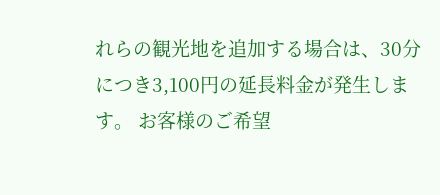れらの観光地を追加する場合は、30分につき3,100円の延長料金が発生します。 お客様のご希望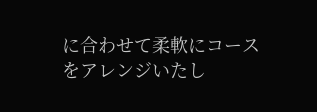に合わせて柔軟にコースをアレンジいたし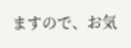ますので、お気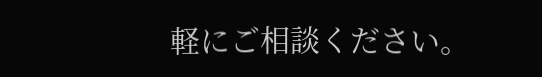軽にご相談ください。